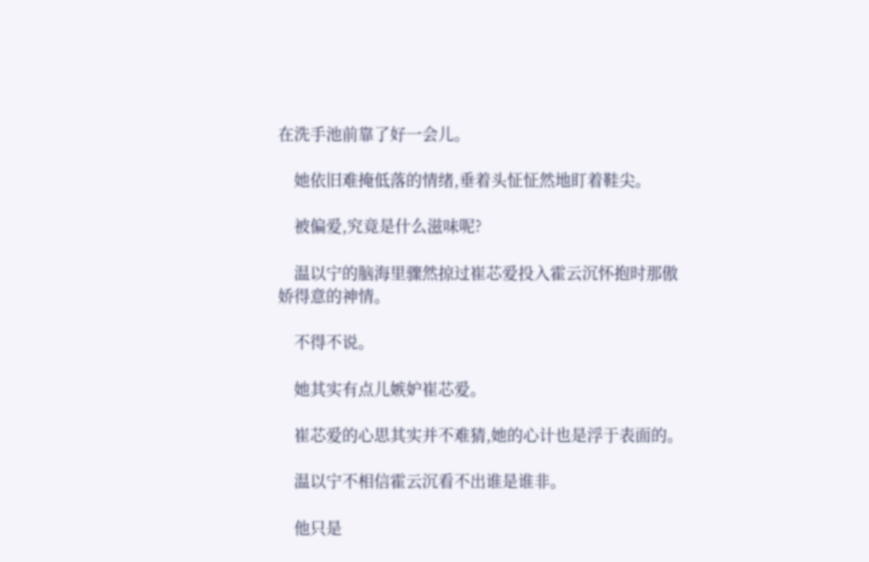在洗手池前靠了好一会儿。

    她依旧难掩低落的情绪,垂着头怔怔然地盯着鞋尖。

    被偏爱,究竟是什么滋味呢?

    温以宁的脑海里骤然掠过崔芯爱投入霍云沉怀抱时那傲娇得意的神情。

    不得不说。

    她其实有点儿嫉妒崔芯爱。

    崔芯爱的心思其实并不难猜,她的心计也是浮于表面的。

    温以宁不相信霍云沉看不出谁是谁非。

    他只是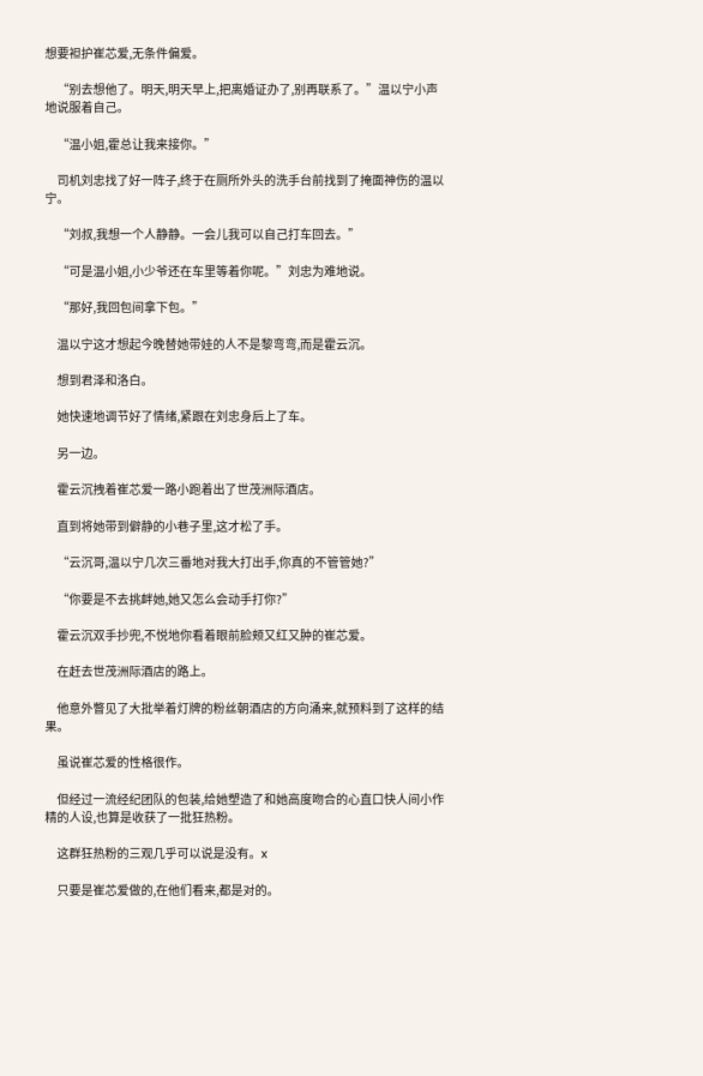想要袒护崔芯爱,无条件偏爱。

    “别去想他了。明天,明天早上,把离婚证办了,别再联系了。”温以宁小声地说服着自己。

    “温小姐,霍总让我来接你。”

    司机刘忠找了好一阵子,终于在厕所外头的洗手台前找到了掩面神伤的温以宁。

    “刘叔,我想一个人静静。一会儿我可以自己打车回去。”

    “可是温小姐,小少爷还在车里等着你呢。”刘忠为难地说。

    “那好,我回包间拿下包。”

    温以宁这才想起今晚替她带娃的人不是黎弯弯,而是霍云沉。

    想到君泽和洛白。

    她快速地调节好了情绪,紧跟在刘忠身后上了车。

    另一边。

    霍云沉拽着崔芯爱一路小跑着出了世茂洲际酒店。

    直到将她带到僻静的小巷子里,这才松了手。

    “云沉哥,温以宁几次三番地对我大打出手,你真的不管管她?”

    “你要是不去挑衅她,她又怎么会动手打你?”

    霍云沉双手抄兜,不悦地你看着眼前脸颊又红又肿的崔芯爱。

    在赶去世茂洲际酒店的路上。

    他意外瞥见了大批举着灯牌的粉丝朝酒店的方向涌来,就预料到了这样的结果。

    虽说崔芯爱的性格很作。

    但经过一流经纪团队的包装,给她塑造了和她高度吻合的心直口快人间小作精的人设,也算是收获了一批狂热粉。

    这群狂热粉的三观几乎可以说是没有。x

    只要是崔芯爱做的,在他们看来,都是对的。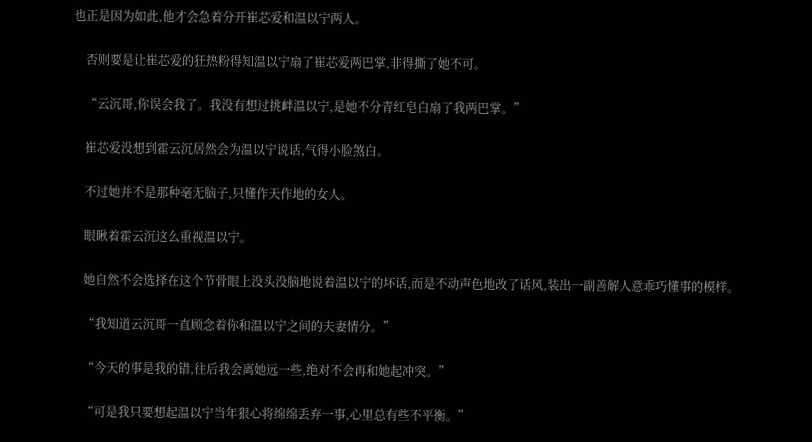也正是因为如此,他才会急着分开崔芯爱和温以宁两人。

    否则要是让崔芯爱的狂热粉得知温以宁扇了崔芯爱两巴掌,非得撕了她不可。

    “云沉哥,你误会我了。我没有想过挑衅温以宁,是她不分青红皂白扇了我两巴掌。”

    崔芯爱没想到霍云沉居然会为温以宁说话,气得小脸煞白。

    不过她并不是那种毫无脑子,只懂作天作地的女人。

    眼瞅着霍云沉这么重视温以宁。

    她自然不会选择在这个节骨眼上没头没脑地说着温以宁的坏话,而是不动声色地改了话风,装出一副善解人意乖巧懂事的模样。

    “我知道云沉哥一直顾念着你和温以宁之间的夫妻情分。”

    “今天的事是我的错,往后我会离她远一些,绝对不会再和她起冲突。”

    “可是我只要想起温以宁当年狠心将绵绵丢弃一事,心里总有些不平衡。”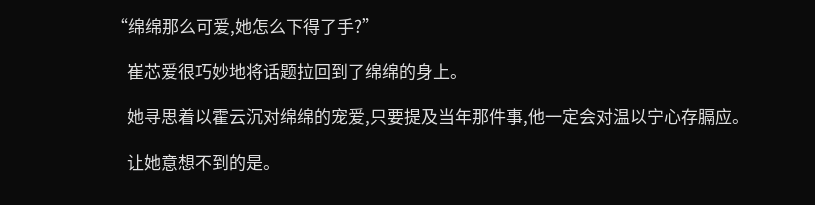“绵绵那么可爱,她怎么下得了手?”

    崔芯爱很巧妙地将话题拉回到了绵绵的身上。

    她寻思着以霍云沉对绵绵的宠爱,只要提及当年那件事,他一定会对温以宁心存膈应。

    让她意想不到的是。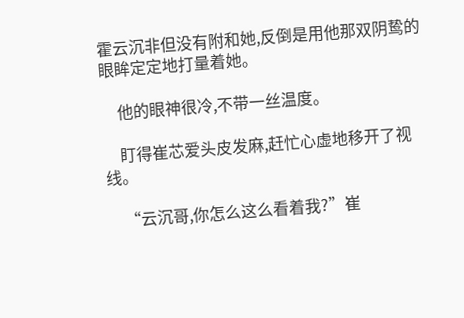霍云沉非但没有附和她,反倒是用他那双阴鸷的眼眸定定地打量着她。

    他的眼神很冷,不带一丝温度。

    盯得崔芯爱头皮发麻,赶忙心虚地移开了视线。

    “云沉哥,你怎么这么看着我?”崔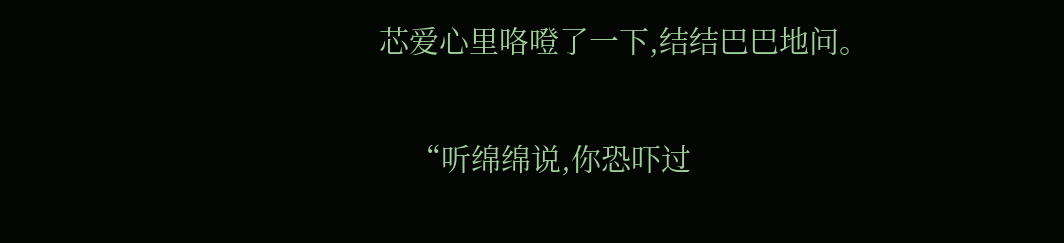芯爱心里咯噔了一下,结结巴巴地问。

    “听绵绵说,你恐吓过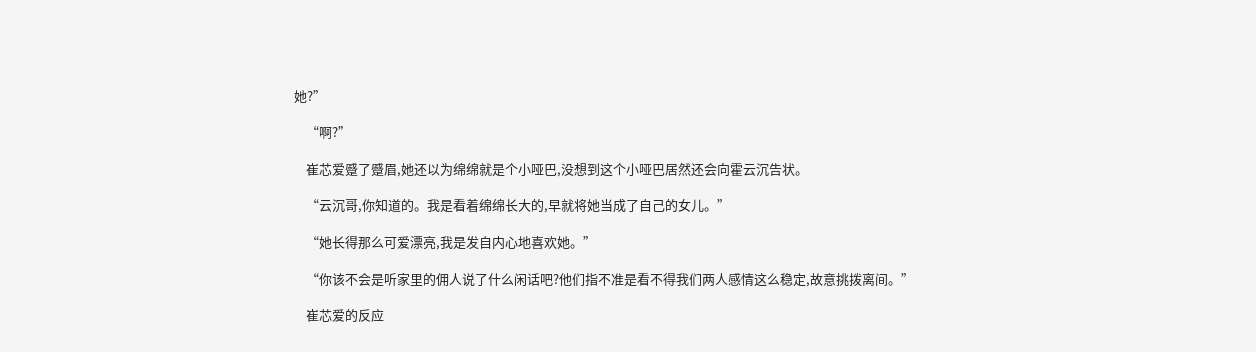她?”

    “啊?”

    崔芯爱蹙了蹙眉,她还以为绵绵就是个小哑巴,没想到这个小哑巴居然还会向霍云沉告状。

    “云沉哥,你知道的。我是看着绵绵长大的,早就将她当成了自己的女儿。”

    “她长得那么可爱漂亮,我是发自内心地喜欢她。”

    “你该不会是听家里的佣人说了什么闲话吧?他们指不准是看不得我们两人感情这么稳定,故意挑拨离间。”

    崔芯爱的反应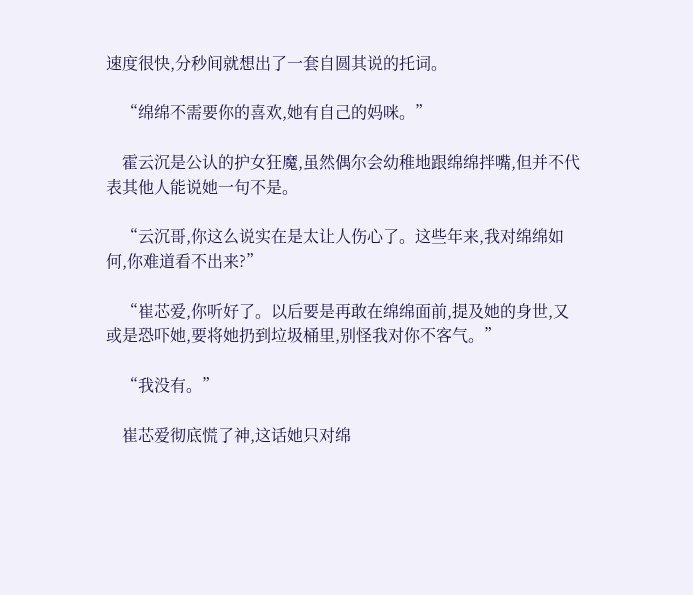速度很快,分秒间就想出了一套自圆其说的托词。

    “绵绵不需要你的喜欢,她有自己的妈咪。”

    霍云沉是公认的护女狂魔,虽然偶尔会幼稚地跟绵绵拌嘴,但并不代表其他人能说她一句不是。

    “云沉哥,你这么说实在是太让人伤心了。这些年来,我对绵绵如何,你难道看不出来?”

    “崔芯爱,你听好了。以后要是再敢在绵绵面前,提及她的身世,又或是恐吓她,要将她扔到垃圾桶里,别怪我对你不客气。”

    “我没有。”

    崔芯爱彻底慌了神,这话她只对绵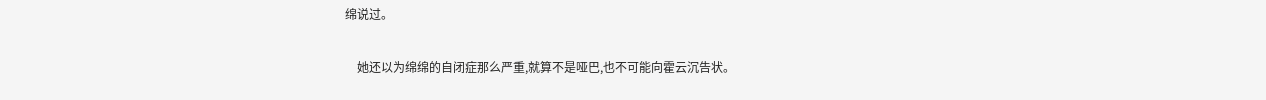绵说过。

    她还以为绵绵的自闭症那么严重,就算不是哑巴,也不可能向霍云沉告状。